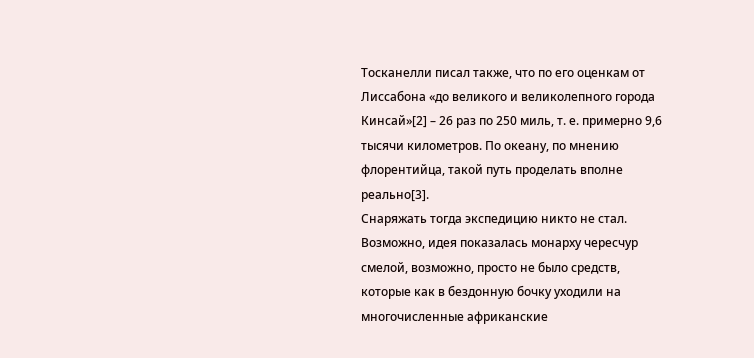Тосканелли писал также, что по его оценкам от Лиссабона «до великого и великолепного города Кинсай»[2] – 26 раз по 250 миль, т. е. примерно 9,6 тысячи километров. По океану, по мнению флорентийца, такой путь проделать вполне реально[3].
Снаряжать тогда экспедицию никто не стал. Возможно, идея показалась монарху чересчур смелой, возможно, просто не было средств, которые как в бездонную бочку уходили на многочисленные африканские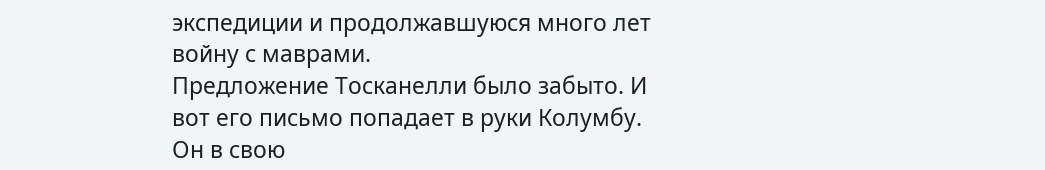экспедиции и продолжавшуюся много лет войну с маврами.
Предложение Тосканелли было забыто. И вот его письмо попадает в руки Колумбу. Он в свою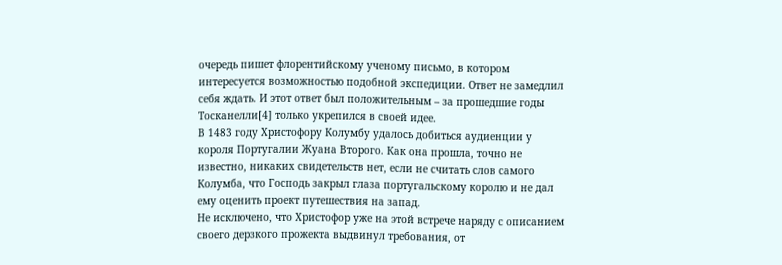очередь пишет флорентийскому ученому письмо, в котором интересуется возможностью подобной экспедиции. Ответ не замедлил себя ждать. И этот ответ был положительным – за прошедшие годы Тосканелли[4] только укрепился в своей идее.
В 1483 году Христофору Колумбу удалось добиться аудиенции у короля Португалии Жуана Второго. Как она прошла, точно не известно, никаких свидетельств нет, если не считать слов самого Колумба, что Господь закрыл глаза португальскому королю и не дал ему оценить проект путешествия на запад.
Не исключено, что Христофор уже на этой встрече наряду с описанием своего дерзкого прожекта выдвинул требования, от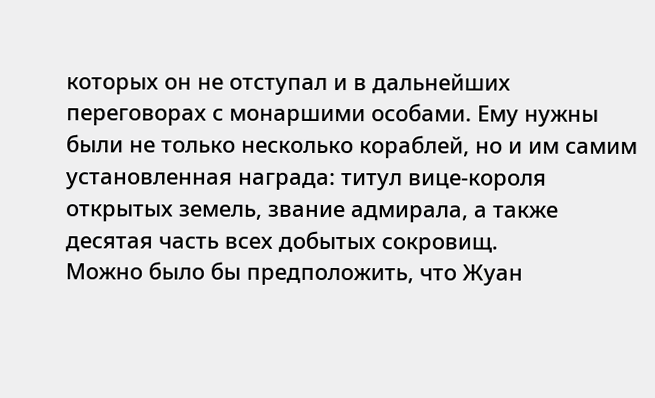которых он не отступал и в дальнейших переговорах с монаршими особами. Ему нужны были не только несколько кораблей, но и им самим установленная награда: титул вице-короля открытых земель, звание адмирала, а также десятая часть всех добытых сокровищ.
Можно было бы предположить, что Жуан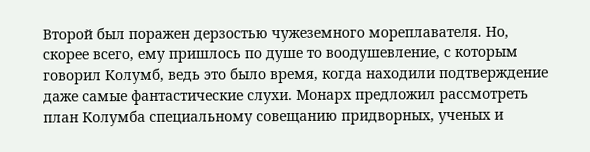Второй был поражен дерзостью чужеземного мореплавателя. Но, скорее всего, ему пришлось по душе то воодушевление, с которым говорил Колумб, ведь это было время, когда находили подтверждение даже самые фантастические слухи. Монарх предложил рассмотреть план Колумба специальному совещанию придворных, ученых и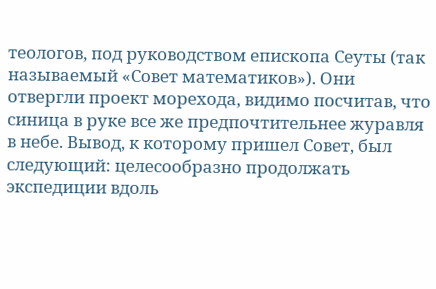теологов, под руководством епископа Сеуты (так называемый «Совет математиков»). Они отвергли проект морехода, видимо посчитав, что синица в руке все же предпочтительнее журавля в небе. Вывод, к которому пришел Совет, был следующий: целесообразно продолжать экспедиции вдоль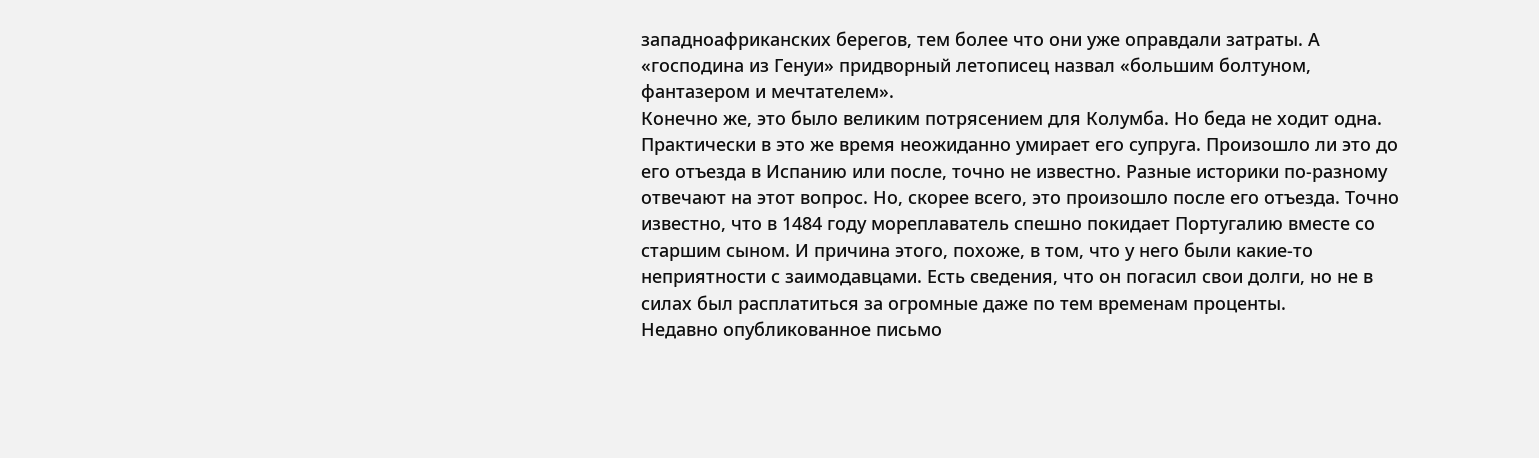западноафриканских берегов, тем более что они уже оправдали затраты. А «господина из Генуи» придворный летописец назвал «большим болтуном, фантазером и мечтателем».
Конечно же, это было великим потрясением для Колумба. Но беда не ходит одна. Практически в это же время неожиданно умирает его супруга. Произошло ли это до его отъезда в Испанию или после, точно не известно. Разные историки по-разному отвечают на этот вопрос. Но, скорее всего, это произошло после его отъезда. Точно известно, что в 1484 году мореплаватель спешно покидает Португалию вместе со старшим сыном. И причина этого, похоже, в том, что у него были какие-то неприятности с заимодавцами. Есть сведения, что он погасил свои долги, но не в силах был расплатиться за огромные даже по тем временам проценты.
Недавно опубликованное письмо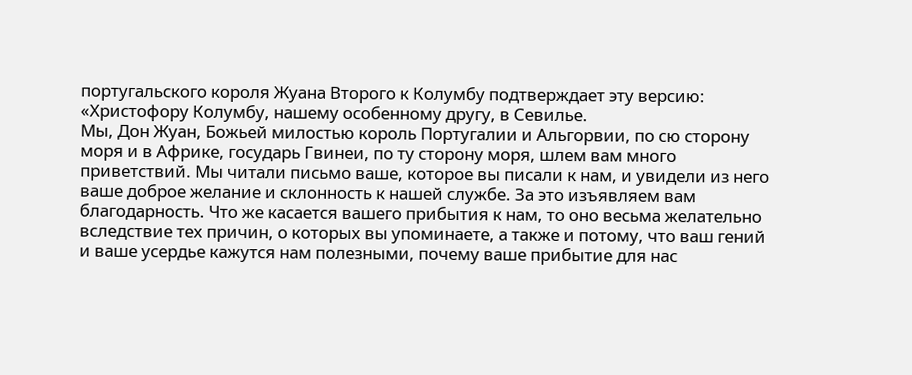португальского короля Жуана Второго к Колумбу подтверждает эту версию:
«Христофору Колумбу, нашему особенному другу, в Севилье.
Мы, Дон Жуан, Божьей милостью король Португалии и Альгорвии, по сю сторону моря и в Африке, государь Гвинеи, по ту сторону моря, шлем вам много приветствий. Мы читали письмо ваше, которое вы писали к нам, и увидели из него ваше доброе желание и склонность к нашей службе. За это изъявляем вам благодарность. Что же касается вашего прибытия к нам, то оно весьма желательно вследствие тех причин, о которых вы упоминаете, а также и потому, что ваш гений и ваше усердье кажутся нам полезными, почему ваше прибытие для нас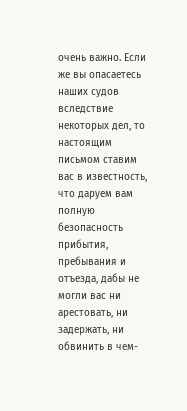очень важно. Если же вы опасаетесь наших судов вследствие некоторых дел, то настоящим письмом ставим вас в известность, что даруем вам полную безопасность прибытия, пребывания и отъезда, дабы не могли вас ни арестовать, ни задержать, ни обвинить в чем-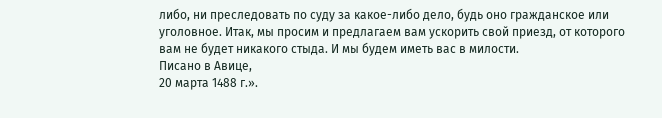либо, ни преследовать по суду за какое-либо дело, будь оно гражданское или уголовное. Итак, мы просим и предлагаем вам ускорить свой приезд, от которого вам не будет никакого стыда. И мы будем иметь вас в милости.
Писано в Авице,
20 марта 1488 г.».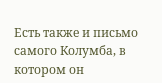Есть также и письмо самого Колумба, в котором он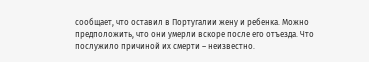сообщает, что оставил в Португалии жену и ребенка. Можно предположить, что они умерли вскоре после его отъезда. Что послужило причиной их смерти – неизвестно.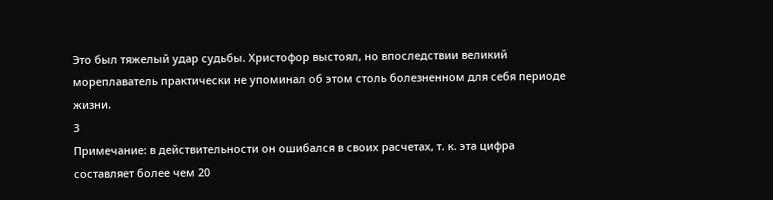Это был тяжелый удар судьбы. Христофор выстоял, но впоследствии великий мореплаватель практически не упоминал об этом столь болезненном для себя периоде жизни.
3
Примечание: в действительности он ошибался в своих расчетах, т. к. эта цифра составляет более чем 20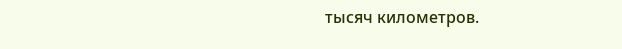тысяч километров.